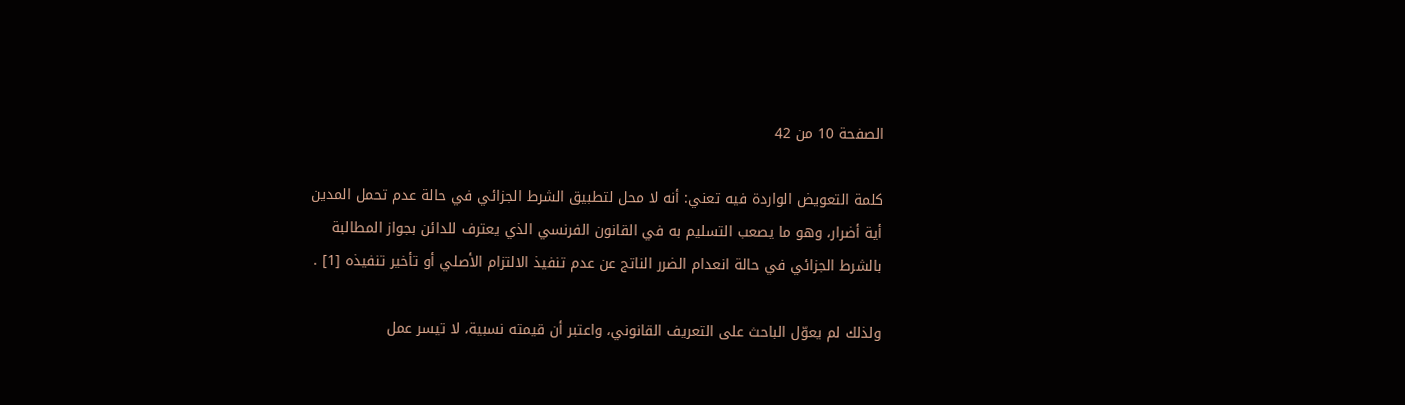الصفحة 10 من 42

كلمة التعويض الواردة فيه تعني: أنه لا محل لتطبيق الشرط الجزائي في حالة عدم تحمل المدين أية أضرار، وهو ما يصعب التسليم به في القانون الفرنسي الذي يعترف للدائن بجواز المطالبة بالشرط الجزائي في حالة انعدام الضرر الناتج عن عدم تنفيذ الالتزام الأصلي أو تأخير تنفيذه [1] .

ولذلك لم يعوّل الباحث على التعريف القانوني، واعتبر أن قيمته نسبية، لا تيسر عمل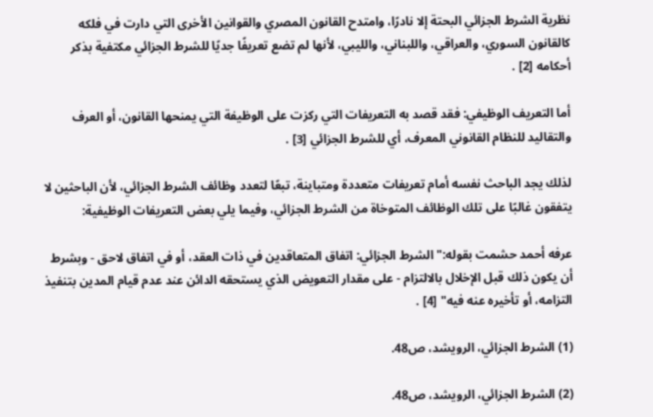نظرية الشرط الجزائي البحتة إلا نادرًا، وامتدح القانون المصري والقوانين الأخرى التي دارت في فلكه كالقانون السوري، والعراقي، واللبناني، والليبي، لأنها لم تضع تعريفًا جديًا للشرط الجزائي مكتفية بذكر أحكامه [2] .

أما التعريف الوظيفي: فقد قصد به التعريفات التي ركزت على الوظيفة التي يمنحها القانون، أو العرف والتقاليد للنظام القانوني المعرف، أي للشرط الجزائي [3] .

لذلك يجد الباحث نفسه أمام تعريفات متعددة ومتباينة، تبعًا لتعدد وظائف الشرط الجزائي، لأن الباحثين لا يتفقون غالبًا على تلك الوظائف المتوخاة من الشرط الجزائي، وفيما يلي بعض التعريفات الوظيفية:

عرفه أحمد حشمت بقوله:"الشرط الجزائي: اتفاق المتعاقدين في ذات العقد، أو في اتفاق لاحق - وبشرط أن يكون ذلك قبل الإخلال بالالتزام - على مقدار التعويض الذي يستحقه الدائن عند عدم قيام المدين بتنفيذ التزامه، أو تأخيره عنه فيه" [4] .

(1) الشرط الجزائي، الرويشد، ص48.

(2) الشرط الجزائي، الرويشد، ص48.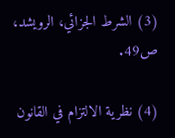(3) الشرط الجزائي، الرويشد، ص49.

(4) نظرية الالتزام في القانون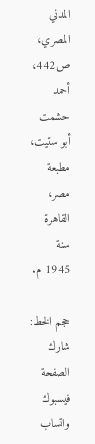المدني المصري، ص442، أحمد حشمت أبو ستيت، مطبعة مصر، القاهرة سنة 1945 م.

حجم الخط:
شارك الصفحة
فيسبوك واتساب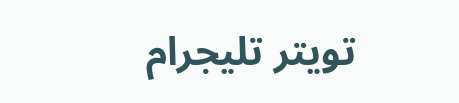تويتر تليجرام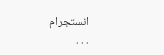انستجرام
. . .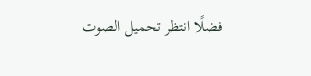فضلًا انتظر تحميل الصوت